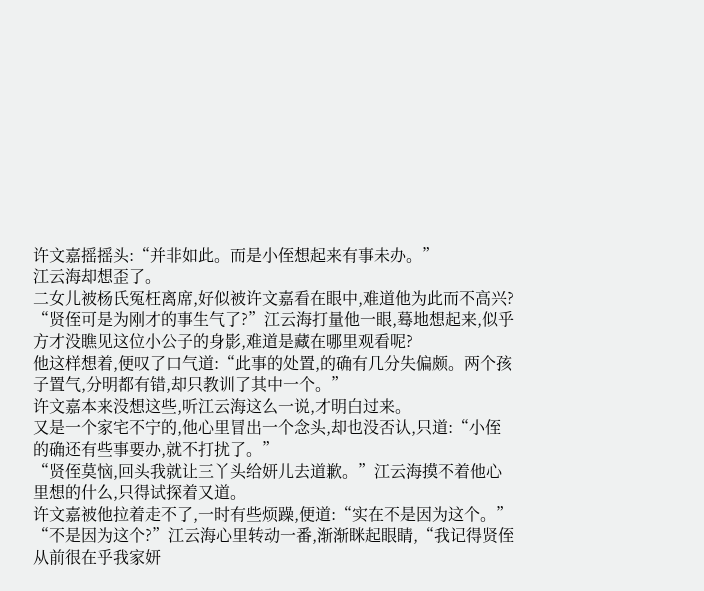许文嘉摇摇头:“并非如此。而是小侄想起来有事未办。”
江云海却想歪了。
二女儿被杨氏冤枉离席,好似被许文嘉看在眼中,难道他为此而不高兴?
“贤侄可是为刚才的事生气了?”江云海打量他一眼,蓦地想起来,似乎方才没瞧见这位小公子的身影,难道是藏在哪里观看呢?
他这样想着,便叹了口气道:“此事的处置,的确有几分失偏颇。两个孩子置气,分明都有错,却只教训了其中一个。”
许文嘉本来没想这些,听江云海这么一说,才明白过来。
又是一个家宅不宁的,他心里冒出一个念头,却也没否认,只道:“小侄的确还有些事要办,就不打扰了。”
“贤侄莫恼,回头我就让三丫头给妍儿去道歉。”江云海摸不着他心里想的什么,只得试探着又道。
许文嘉被他拉着走不了,一时有些烦躁,便道:“实在不是因为这个。”
“不是因为这个?”江云海心里转动一番,渐渐眯起眼睛,“我记得贤侄从前很在乎我家妍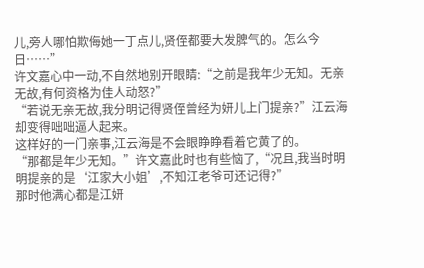儿,旁人哪怕欺侮她一丁点儿,贤侄都要大发脾气的。怎么今日……”
许文嘉心中一动,不自然地别开眼睛:“之前是我年少无知。无亲无故,有何资格为佳人动怒?”
“若说无亲无故,我分明记得贤侄曾经为妍儿上门提亲?”江云海却变得咄咄逼人起来。
这样好的一门亲事,江云海是不会眼睁睁看着它黄了的。
“那都是年少无知。”许文嘉此时也有些恼了,“况且,我当时明明提亲的是‘江家大小姐’,不知江老爷可还记得?”
那时他满心都是江妍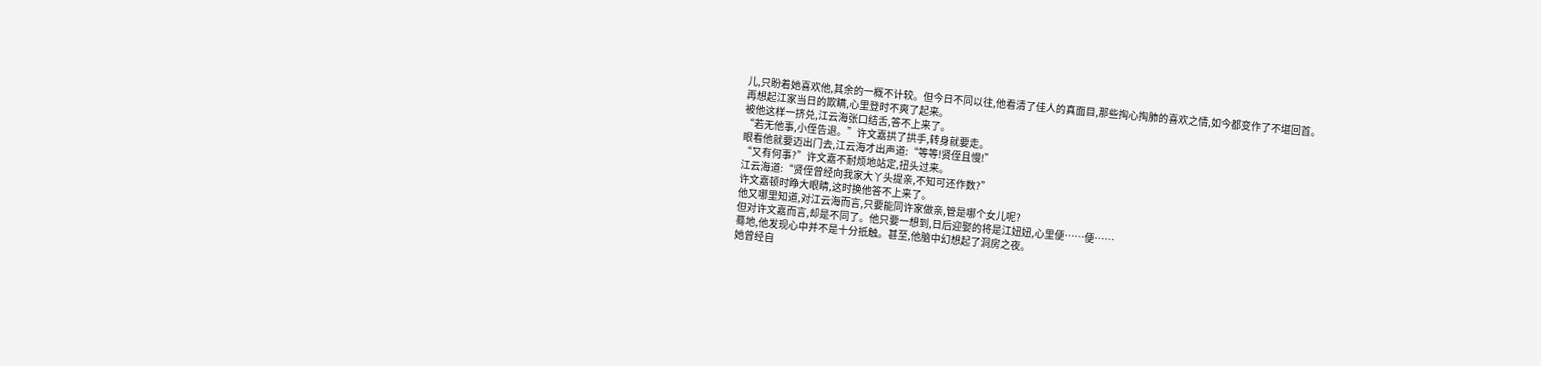儿,只盼着她喜欢他,其余的一概不计较。但今日不同以往,他看清了佳人的真面目,那些掏心掏肺的喜欢之情,如今都变作了不堪回首。
再想起江家当日的欺瞒,心里登时不爽了起来。
被他这样一挤兑,江云海张口结舌,答不上来了。
“若无他事,小侄告退。”许文嘉拱了拱手,转身就要走。
眼看他就要迈出门去,江云海才出声道:“等等!贤侄且慢!”
“又有何事?”许文嘉不耐烦地站定,扭头过来。
江云海道:“贤侄曾经向我家大丫头提亲,不知可还作数?”
许文嘉顿时睁大眼睛,这时换他答不上来了。
他又哪里知道,对江云海而言,只要能同许家做亲,管是哪个女儿呢?
但对许文嘉而言,却是不同了。他只要一想到,日后迎娶的将是江妞妞,心里便……便……
蓦地,他发现心中并不是十分抵触。甚至,他脑中幻想起了洞房之夜。
她曾经自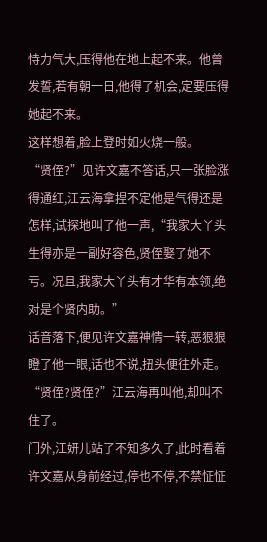恃力气大,压得他在地上起不来。他曾发誓,若有朝一日,他得了机会,定要压得她起不来。
这样想着,脸上登时如火烧一般。
“贤侄?”见许文嘉不答话,只一张脸涨得通红,江云海拿捏不定他是气得还是怎样,试探地叫了他一声,“我家大丫头生得亦是一副好容色,贤侄娶了她不亏。况且,我家大丫头有才华有本领,绝对是个贤内助。”
话音落下,便见许文嘉神情一转,恶狠狠瞪了他一眼,话也不说,扭头便往外走。
“贤侄?贤侄?”江云海再叫他,却叫不住了。
门外,江妍儿站了不知多久了,此时看着许文嘉从身前经过,停也不停,不禁怔怔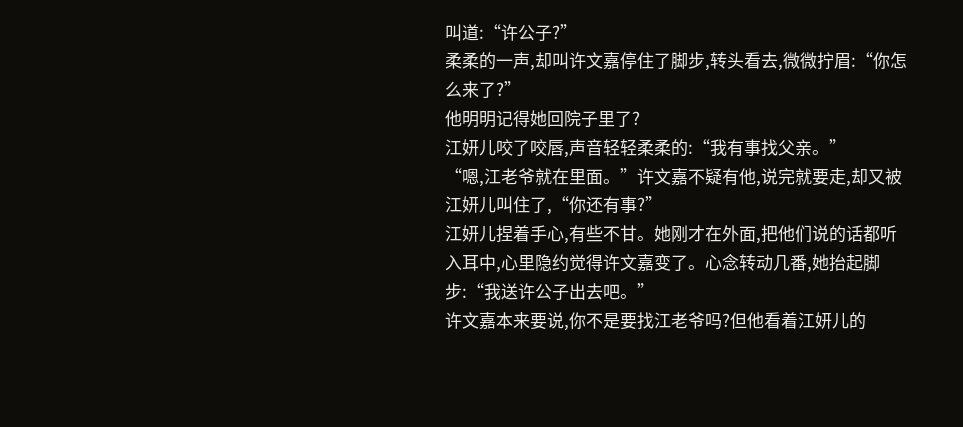叫道:“许公子?”
柔柔的一声,却叫许文嘉停住了脚步,转头看去,微微拧眉:“你怎么来了?”
他明明记得她回院子里了?
江妍儿咬了咬唇,声音轻轻柔柔的:“我有事找父亲。”
“嗯,江老爷就在里面。”许文嘉不疑有他,说完就要走,却又被江妍儿叫住了,“你还有事?”
江妍儿捏着手心,有些不甘。她刚才在外面,把他们说的话都听入耳中,心里隐约觉得许文嘉变了。心念转动几番,她抬起脚步:“我送许公子出去吧。”
许文嘉本来要说,你不是要找江老爷吗?但他看着江妍儿的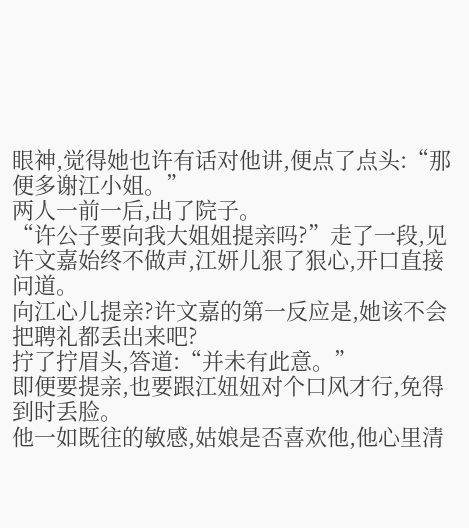眼神,觉得她也许有话对他讲,便点了点头:“那便多谢江小姐。”
两人一前一后,出了院子。
“许公子要向我大姐姐提亲吗?”走了一段,见许文嘉始终不做声,江妍儿狠了狠心,开口直接问道。
向江心儿提亲?许文嘉的第一反应是,她该不会把聘礼都丢出来吧?
拧了拧眉头,答道:“并未有此意。”
即便要提亲,也要跟江妞妞对个口风才行,免得到时丢脸。
他一如既往的敏感,姑娘是否喜欢他,他心里清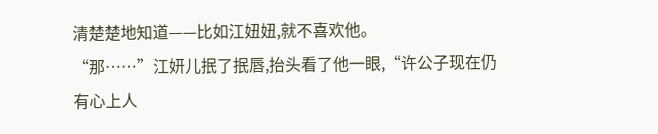清楚楚地知道——比如江妞妞,就不喜欢他。
“那……”江妍儿抿了抿唇,抬头看了他一眼,“许公子现在仍有心上人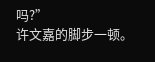吗?”
许文嘉的脚步一顿。